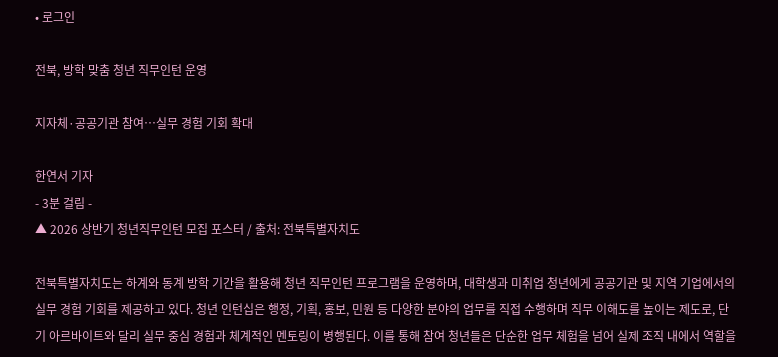• 로그인

전북, 방학 맞춤 청년 직무인턴 운영

지자체·공공기관 참여…실무 경험 기회 확대

한연서 기자
- 3분 걸림 -
▲ 2026 상반기 청년직무인턴 모집 포스터 / 출처: 전북특별자치도

전북특별자치도는 하계와 동계 방학 기간을 활용해 청년 직무인턴 프로그램을 운영하며, 대학생과 미취업 청년에게 공공기관 및 지역 기업에서의 실무 경험 기회를 제공하고 있다. 청년 인턴십은 행정, 기획, 홍보, 민원 등 다양한 분야의 업무를 직접 수행하며 직무 이해도를 높이는 제도로, 단기 아르바이트와 달리 실무 중심 경험과 체계적인 멘토링이 병행된다. 이를 통해 참여 청년들은 단순한 업무 체험을 넘어 실제 조직 내에서 역할을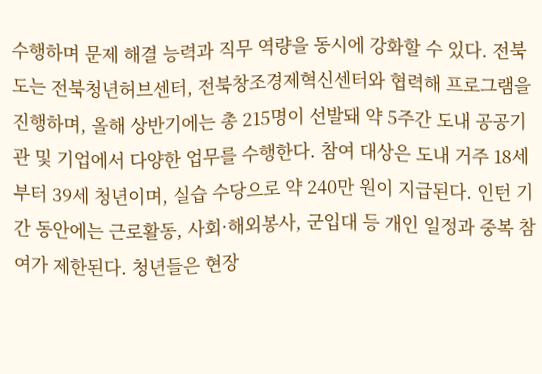수행하며 문제 해결 능력과 직무 역량을 동시에 강화할 수 있다. 전북도는 전북청년허브센터, 전북창조경제혁신센터와 협력해 프로그램을 진행하며, 올해 상반기에는 총 215명이 선발돼 약 5주간 도내 공공기관 및 기업에서 다양한 업무를 수행한다. 참여 대상은 도내 거주 18세부터 39세 청년이며, 실습 수당으로 약 240만 원이 지급된다. 인턴 기간 동안에는 근로활동, 사회·해외봉사, 군입대 등 개인 일정과 중복 참여가 제한된다. 청년들은 현장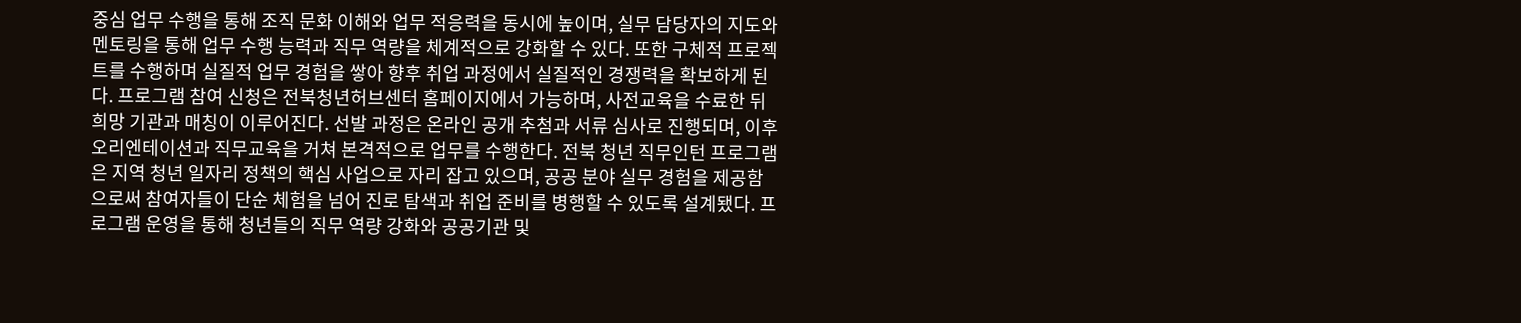중심 업무 수행을 통해 조직 문화 이해와 업무 적응력을 동시에 높이며, 실무 담당자의 지도와 멘토링을 통해 업무 수행 능력과 직무 역량을 체계적으로 강화할 수 있다. 또한 구체적 프로젝트를 수행하며 실질적 업무 경험을 쌓아 향후 취업 과정에서 실질적인 경쟁력을 확보하게 된다. 프로그램 참여 신청은 전북청년허브센터 홈페이지에서 가능하며, 사전교육을 수료한 뒤 희망 기관과 매칭이 이루어진다. 선발 과정은 온라인 공개 추첨과 서류 심사로 진행되며, 이후 오리엔테이션과 직무교육을 거쳐 본격적으로 업무를 수행한다. 전북 청년 직무인턴 프로그램은 지역 청년 일자리 정책의 핵심 사업으로 자리 잡고 있으며, 공공 분야 실무 경험을 제공함으로써 참여자들이 단순 체험을 넘어 진로 탐색과 취업 준비를 병행할 수 있도록 설계됐다. 프로그램 운영을 통해 청년들의 직무 역량 강화와 공공기관 및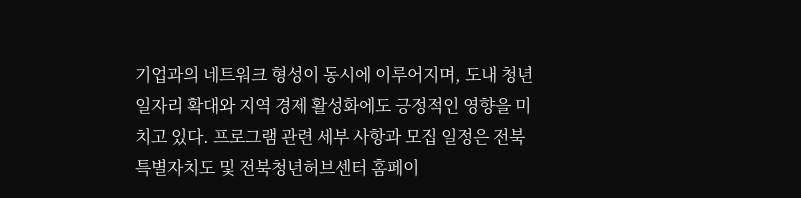기업과의 네트워크 형성이 동시에 이루어지며, 도내 청년 일자리 확대와 지역 경제 활성화에도 긍정적인 영향을 미치고 있다. 프로그램 관련 세부 사항과 모집 일정은 전북특별자치도 및 전북청년허브센터 홈페이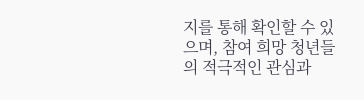지를 통해 확인할 수 있으며, 참여 희망 청년들의 적극적인 관심과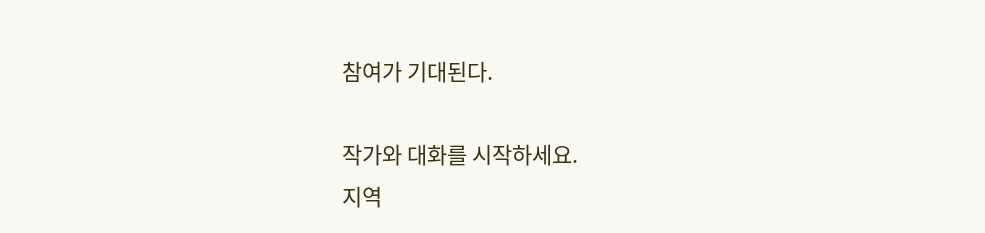참여가 기대된다.

작가와 대화를 시작하세요.
지역